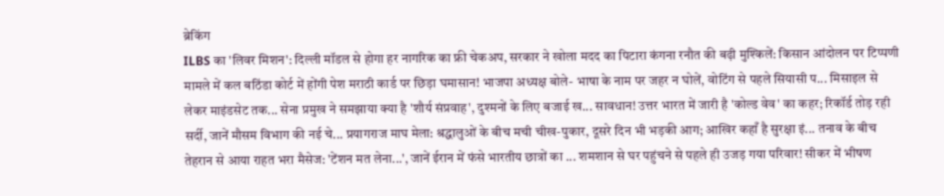ब्रेकिंग
ILBS का 'लिवर मिशन': दिल्ली मॉडल से होगा हर नागरिक का फ्री चेकअप, सरकार ने खोला मदद का पिटारा कंगना रनौत की बढ़ी मुश्किलें: किसान आंदोलन पर टिप्पणी मामले में कल बठिंडा कोर्ट में होंगी पेश मराठी कार्ड पर छिड़ा घमासान! भाजपा अध्यक्ष बोले- भाषा के नाम पर जहर न घोलें, वोटिंग से पहले सियासी प... मिसाइल से लेकर माइंडसेट तक... सेना प्रमुख ने समझाया क्या है 'शौर्य संप्रवाह', दुश्मनों के लिए बजाई ख... सावधान! उत्तर भारत में जारी है 'कोल्ड वेव' का कहर; रिकॉर्ड तोड़ रही सर्दी, जानें मौसम विभाग की नई चे... प्रयागराज माघ मेला: श्रद्धालुओं के बीच मची चीख-पुकार, दूसरे दिन भी भड़की आग; आखिर कहाँ है सुरक्षा इं... तनाव के बीच तेहरान से आया राहत भरा मैसेज: 'टेंशन मत लेना...', जानें ईरान में फंसे भारतीय छात्रों का ... शमशान से घर पहुंचने से पहले ही उजड़ गया परिवार! सीकर में भीषण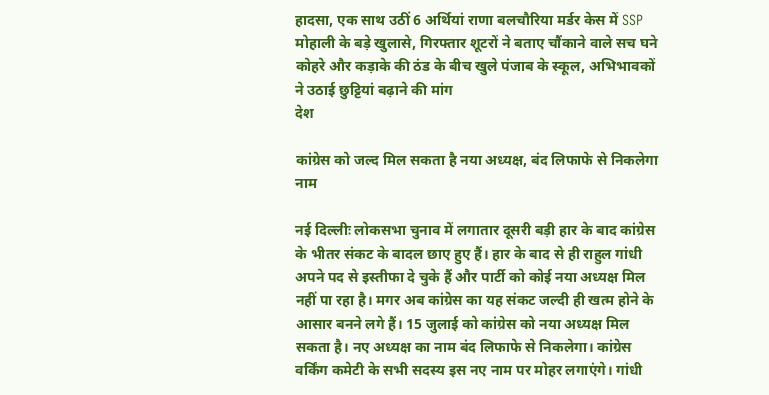हादसा, एक साथ उठीं 6 अर्थियां राणा बलचौरिया मर्डर केस में SSP मोहाली के बड़े खुलासे, गिरफ्तार शूटरों ने बताए चौंकाने वाले सच घने कोहरे और कड़ाके की ठंड के बीच खुले पंजाब के स्कूल, अभिभावकों ने उठाई छुट्टियां बढ़ाने की मांग
देश

कांग्रेस को जल्द मिल सकता है नया अध्यक्ष, बंद लिफाफे से निकलेगा नाम

नई दिल्लीः लोकसभा चुनाव में लगातार दूसरी बड़ी हार के बाद कांग्रेस के भीतर संकट के बादल छाए हुए हैं। हार के बाद से ही राहुल गांधी अपने पद से इस्तीफा दे चुके हैं और पार्टी को कोई नया अध्यक्ष मिल नहीं पा रहा है। मगर अब कांग्रेस का यह संकट जल्दी ही खत्म होने के आसार बनने लगे हैं। 15 जुलाई को कांग्रेस को नया अध्यक्ष मिल सकता है। नए अध्यक्ष का नाम बंद लिफाफे से निकलेगा। कांग्रेस वर्किंग कमेटी के सभी सदस्य इस नए नाम पर मोहर लगाएंगे। गांधी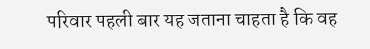परिवार पहली बार यह जताना चाहता है कि वह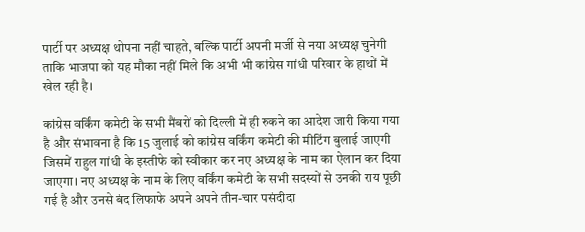पार्टी पर अध्यक्ष थोपना नहीं चाहते, बल्कि पार्टी अपनी मर्जी से नया अध्यक्ष चुनेगी ताकि भाजपा को यह मौका नहीं मिले कि अभी भी कांग्रेस गांधी परिवार के हाथों में खेल रही है।

कांग्रेस वर्किंग कमेटी के सभी मैंबरों को दिल्ली में ही रुकने का आदेश जारी किया गया है और संभावना है कि 15 जुलाई को कांग्रेस वर्किंग कमेटी की मीटिंग बुलाई जाएगी जिसमें राहुल गांधी के इस्तीफे को स्वीकार कर नए अध्यक्ष के नाम का ऐलान कर दिया जाएगा। नए अध्यक्ष के नाम के लिए वर्किंग कमेटी के सभी सदस्यों से उनकी राय पूछी गई है और उनसे बंद लिफाफे अपने अपने तीन-चार पसंदीदा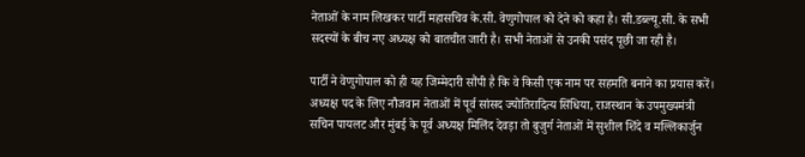नेताओं के नाम लिखकर पार्टी महासचिव के.सी. वेणुगोपाल को देने को कहा है। सी.डब्ल्यू.सी. के सभी सदस्यों के बीच नए अध्यक्ष को बातचीत जारी है। सभी नेताओं से उनकी पसंद पूछी जा रही है।

पार्टी ने वेणुगोपाल को ही यह जिम्मेदारी सौंपी है कि वे किसी एक नाम पर सहमति बनाने का प्रयास करें। अध्यक्ष पद के लिए नौजवान नेताओं में पूर्व सांसद ज्योतिरादित्य सिंधिया, राजस्थान के उपमुख्यमंत्री सचिन पायलट और मुंबई के पूर्व अध्यक्ष मिलिंद देवड़ा तो बुजुर्ग नेताओं में सुशील शिंदे व मल्लिकार्जुन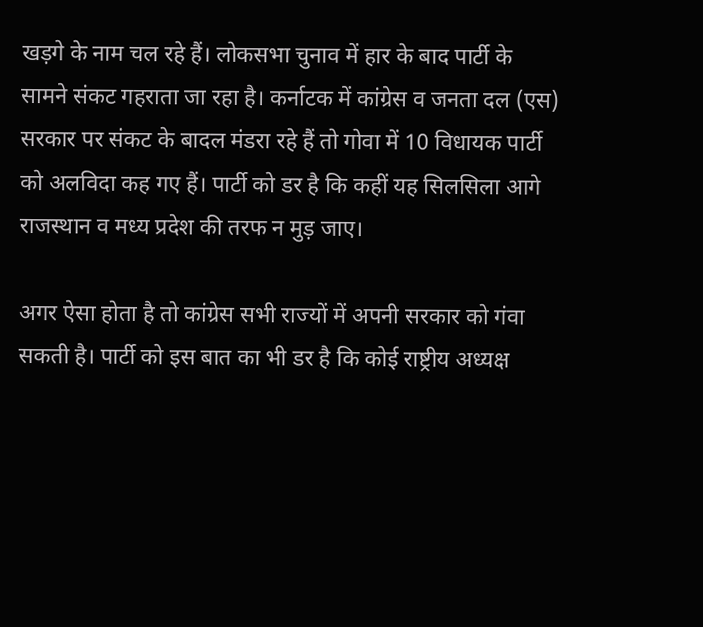खड़गे के नाम चल रहे हैं। लोकसभा चुनाव में हार के बाद पार्टी के सामने संकट गहराता जा रहा है। कर्नाटक में कांग्रेस व जनता दल (एस) सरकार पर संकट के बादल मंडरा रहे हैं तो गोवा में 10 विधायक पार्टी को अलविदा कह गए हैं। पार्टी को डर है कि कहीं यह सिलसिला आगे राजस्थान व मध्य प्रदेश की तरफ न मुड़ जाए।

अगर ऐसा होता है तो कांग्रेस सभी राज्यों में अपनी सरकार को गंवा सकती है। पार्टी को इस बात का भी डर है कि कोई राष्ट्रीय अध्यक्ष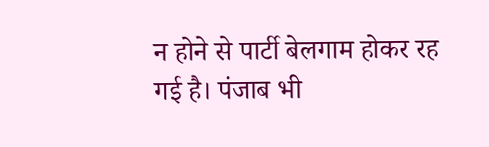न होने से पार्टी बेलगाम होकर रह गई है। पंजाब भी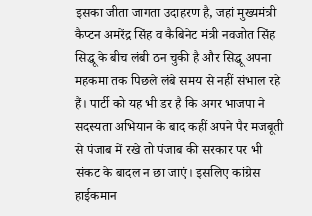इसका जीता जागता उदाहरण है, जहां मुख्यमंत्री कैप्टन अमरेंद्र सिंह व कैबिनेट मंत्री नवजोत सिंह सिद्धू के बीच लंबी ठन चुकी है और सिद्धू अपना महकमा तक पिछले लंबे समय से नहीं संभाल रहे हैं। पार्टी को यह भी डर है कि अगर भाजपा ने सदस्यता अभियान के बाद कहीं अपने पैर मजबूती से पंजाब में रखे तो पंजाब की सरकार पर भी संकट के बादल न छा जाएं। इसलिए कांग्रेस हाईकमान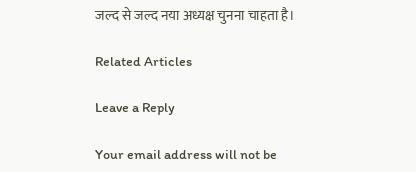जल्द से जल्द नया अध्यक्ष चुनना चाहता है।

Related Articles

Leave a Reply

Your email address will not be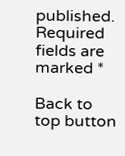published. Required fields are marked *

Back to top button